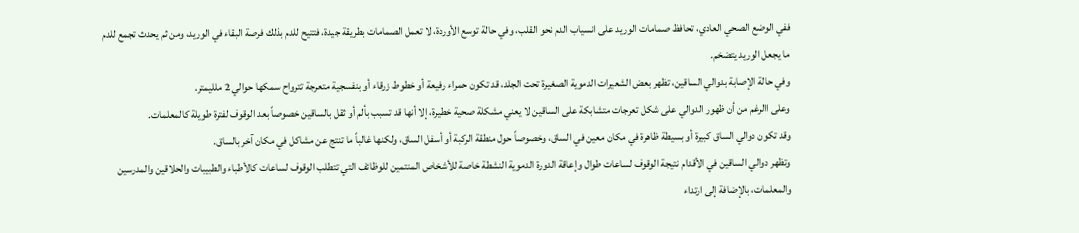ففي الوضع الصحي العادي، تحافظ صمامات الوريد على انسياب الدم نحو القلب، وفي حالة توسع الأوردة، لا تعمل الصمامات بطريقة جيدة، فتتيح للدم بذلك فرصة البقاء في الوريد، ومن ثم يحدث تجمع للدم ما يجعل الوريد يتضخم.
وفي حالة الإصابة بدوالي الساقين، تظهر بعض الشعيرات الدموية الصغيرة تحت الجلد، قد تكون حمراء رفيعة أو خطوط زرقاء أو بنفسجية متعرجة تترواح سمكها حوالي 2 ملليمتر.
وعلى االرغم من أن ظهور الدوالي على شكل تعرجات متشابكة على الساقين لا يعني مشكلة صحية خطيرة، إلا أنها قد تسبب بألم أو ثقل بالساقين خصوصاً بعد الوقوف لفترة طويلة كالمعلمات.
وقد تكون دوالي الساق كبيرة أو بسيطة ظاهرة في مكان معين في الساق، وخصوصاً حول منطقة الركبة أو أسفل الساق، ولكنها غالباً ما تنتج عن مشاكل في مكان آخر بالساق.
وتظهر دوالي الساقين في الأقدام نتيجة الوقوف لساعات طوال وإعاقة الدورة الدموية النشطة خاصة للأشخاص المنتمين للوظائف التي تتطلب الوقوف لساعات كالأطباء والطبيبات والحلاقين والمدرسين والمعلمات، بالإضافة إلى ارتداء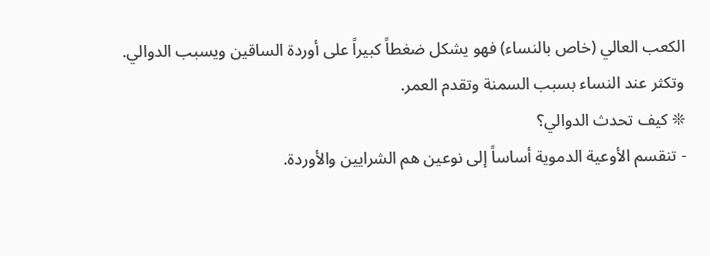الكعب العالي (خاص بالنساء) فهو يشكل ضغطاً كبيراً على أوردة الساقين ويسبب الدوالي.
وتكثر عند النساء بسبب السمنة وتقدم العمر.
❊ كيف تحدث الدوالي؟
- تنقسم الأوعية الدموية أساساً إلى نوعين هم الشرايين والأوردة.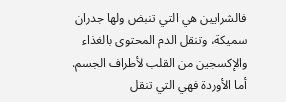فالشرايين هي التي تنبض ولها جدران سميكة، وتنقل الدم المحتوى بالغذاء والإكسجين من القلب لأطراف الجسم.
أما الأوردة فهي التي تنقل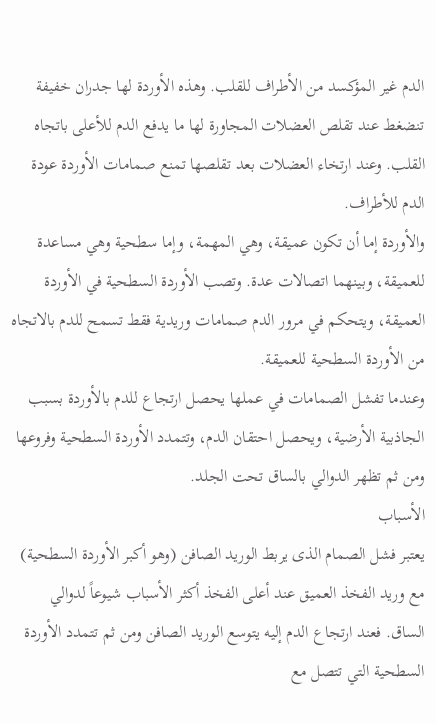الدم غير المؤكسد من الأطراف للقلب. وهذه الأوردة لها جدران خفيفة تنضغط عند تقلص العضلات المجاورة لها ما يدفع الدم للأعلى باتجاه القلب. وعند ارتخاء العضلات بعد تقلصها تمنع صمامات الأوردة عودة الدم للأطراف.
والأوردة إما أن تكون عميقة، وهي المهمة، وإما سطحية وهي مساعدة للعميقة، وبينهما اتصالات عدة. وتصب الأوردة السطحية في الأوردة العميقة، ويتحكم في مرور الدم صمامات وريدية فقط تسمح للدم بالاتجاه من الأوردة السطحية للعميقة.
وعندما تفشل الصمامات في عملها يحصل ارتجاع للدم بالأوردة بسبب الجاذبية الأرضية، ويحصل احتقان الدم، وتتمدد الأوردة السطحية وفروعها ومن ثم تظهر الدوالي بالساق تحت الجلد.
الأسباب
يعتبر فشل الصمام الذى يربط الوريد الصافن (وهو أكبر الأوردة السطحية) مع وريد الفخذ العميق عند أعلى الفخذ أكثر الأسباب شيوعاً لدوالي الساق. فعند ارتجاع الدم إليه يتوسع الوريد الصافن ومن ثم تتمدد الأوردة السطحية التي تتصل مع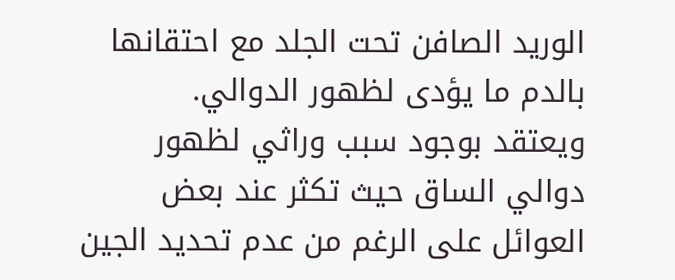الوريد الصافن تحت الجلد مع احتقانها بالدم ما يؤدى لظهور الدوالي.
ويعتقد بوجود سبب وراثي لظهور دوالي الساق حيث تكثر عند بعض العوائل على الرغم من عدم تحديد الجين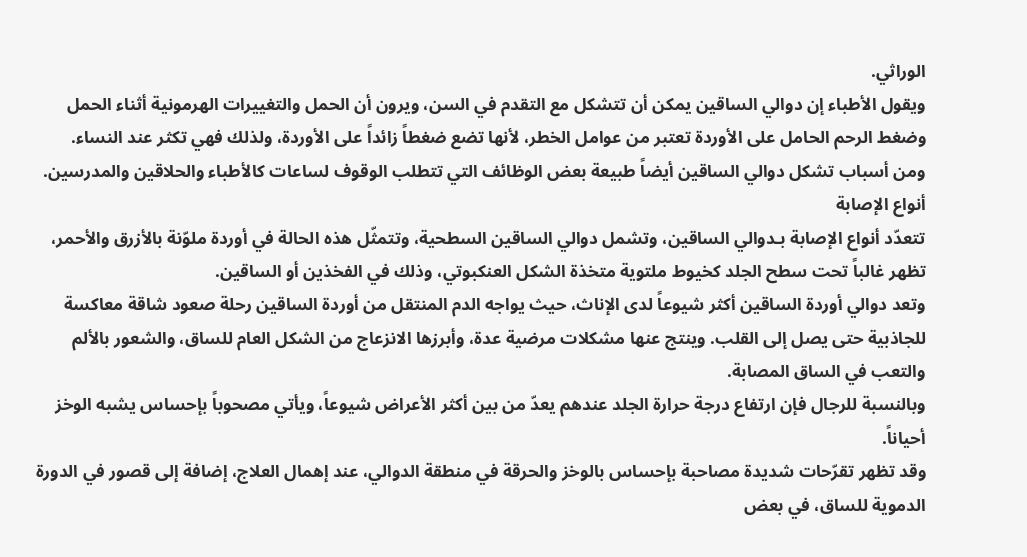الوراثي.
ويقول الأطباء إن دوالي الساقين يمكن أن تتشكل مع التقدم في السن، ويرون أن الحمل والتغييرات الهرمونية أثناء الحمل وضغط الرحم الحامل على الأوردة تعتبر من عوامل الخطر، لأنها تضع ضغطاً زائداً على الأوردة، ولذلك فهي تكثر عند النساء.
ومن أسباب تشكل دوالي الساقين أيضاً طبيعة بعض الوظائف التي تتطلب الوقوف لساعات كالأطباء والحلاقين والمدرسين.
أنواع الإصابة
تتعدّد أنواع الإصابة بـدوالي الساقين، وتشمل دوالي الساقين السطحية، وتتمثّل هذه الحالة في أوردة ملوّنة بالأزرق والأحمر، تظهر غالباً تحت سطح الجلد كخيوط ملتوية متخذة الشكل العنكبوتي، وذلك في الفخذين أو الساقين.
وتعد دوالي أوردة الساقين أكثر شيوعاً لدى الإناث، حيث يواجه الدم المنتقل من أوردة الساقين رحلة صعود شاقة معاكسة للجاذبية حتى يصل إلى القلب. وينتج عنها مشكلات مرضية عدة، وأبرزها الانزعاج من الشكل العام للساق، والشعور بالألم والتعب في الساق المصابة.
وبالنسبة للرجال فإن ارتفاع درجة حرارة الجلد عندهم يعدّ من بين أكثر الأعراض شيوعاً، ويأتي مصحوباً بإحساس يشبه الوخز أحياناً.
وقد تظهر تقرّحات شديدة مصاحبة بإحساس بالوخز والحرقة في منطقة الدوالي، عند إهمال العلاج، إضافة إلى قصور في الدورة الدموية للساق، في بعض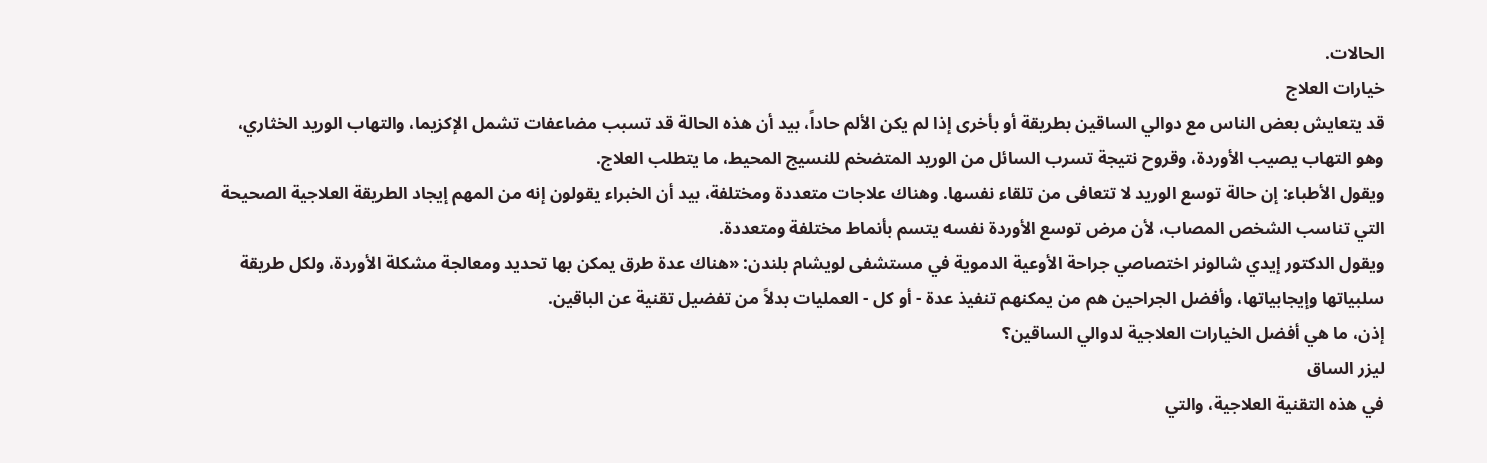الحالات.
خيارات العلاج
قد يتعايش بعض الناس مع دوالي الساقين بطريقة أو بأخرى إذا لم يكن الألم حاداً، بيد أن هذه الحالة قد تسبب مضاعفات تشمل الإكزيما، والتهاب الوريد الخثاري، وهو التهاب يصيب الأوردة، وقروح نتيجة تسرب السائل من الوريد المتضخم للنسيج المحيط، ما يتطلب العلاج.
ويقول الأطباء: إن حالة توسع الوريد لا تتعافى من تلقاء نفسها. وهناك علاجات متعددة ومختلفة، بيد أن الخبراء يقولون إنه من المهم إيجاد الطريقة العلاجية الصحيحة التي تناسب الشخص المصاب، لأن مرض توسع الأوردة نفسه يتسم بأنماط مختلفة ومتعددة.
ويقول الدكتور إيدي شالونر اختصاصي جراحة الأوعية الدموية في مستشفى لويشام بلندن: «هناك عدة طرق يمكن بها تحديد ومعالجة مشكلة الأوردة، ولكل طريقة سلبياتها وإيجابياتها، وأفضل الجراحين هم من يمكنهم تنفيذ عدة - أو كل - العمليات بدلاً من تفضيل تقنية عن الباقين.
إذن، ما هي أفضل الخيارات العلاجية لدوالي الساقين؟
ليزر الساق
في هذه التقنية العلاجية، والتي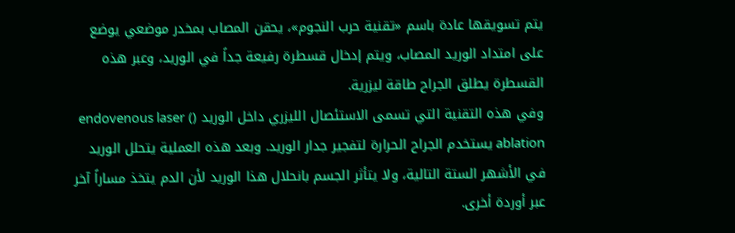يتم تسويقها عادة باسم «تقنية حرب النجوم»، يحقن المصاب بمخدر موضعي يوضع على امتداد الوريد المصاب، ويتم إدخال قسطرة رفيعة جداً في الوريد، وعبر هذه القسطرة يطلق الجراح طاقة ليزرية.
وفي هذه التقنية التي تسمى الاستئصال الليزري داخل الوريد () endovenous laser ablation يستخدم الجراح الحرارة لتفجير جدار الوريد. وبعد هذه العملية يتحلل الوريد في الأشهر الستة التالية، ولا يتأثر الجسم بانحلال هذا الوريد لأن الدم يتخذ مساراً آخر عبر أوردة أخرى.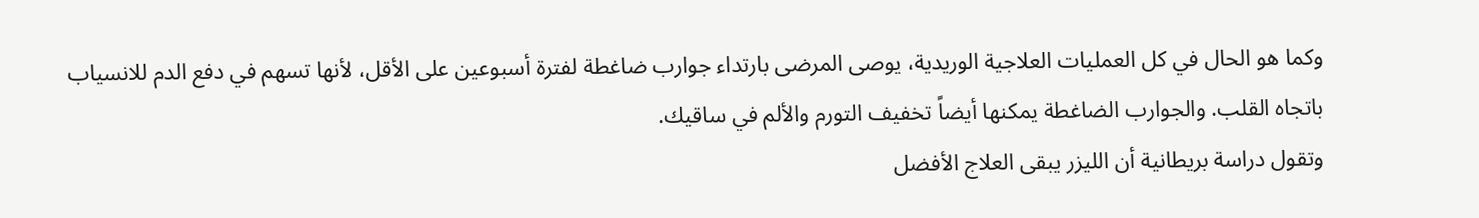وكما هو الحال في كل العمليات العلاجية الوريدية، يوصى المرضى بارتداء جوارب ضاغطة لفترة أسبوعين على الأقل، لأنها تسهم في دفع الدم للانسياب باتجاه القلب. والجوارب الضاغطة يمكنها أيضاً تخفيف التورم والألم في ساقيك.
وتقول دراسة بريطانية أن الليزر يبقى العلاج الأفضل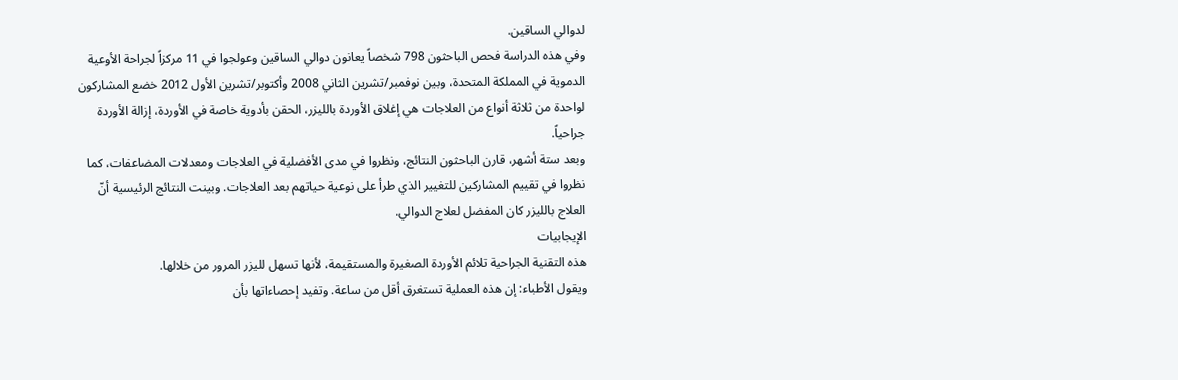لدوالي الساقين.
وفي هذه الدراسة فحص الباحثون 798 شخصاً يعانون دوالي الساقين وعولجوا في 11 مركزاً لجراحة الأوعية الدموية في المملكة المتحدة، وبين نوفمبر/تشرين الثاني 2008 وأكتوبر/تشرين الأول 2012 خضع المشاركون لواحدة من ثلاثة أنواع من العلاجات هي إغلاق الأوردة بالليزر، الحقن بأدوية خاصة في الأوردة، إزالة الأوردة جراحياً.
وبعد ستة أشهر، قارن الباحثون النتائج، ونظروا في مدى الأفضلية في العلاجات ومعدلات المضاعفات، كما نظروا في تقييم المشاركين للتغيير الذي طرأ على نوعية حياتهم بعد العلاجات. وبينت النتائج الرئيسية أنّ العلاج بالليزر كان المفضل لعلاج الدوالي.
الإيجابيات
هذه التقنية الجراحية تلائم الأوردة الصغيرة والمستقيمة، لأنها تسهل لليزر المرور من خلالها.
ويقول الأطباء: إن هذه العملية تستغرق أقل من ساعة. وتفيد إحصاءاتها بأن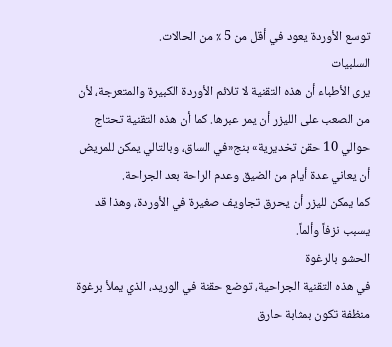توسع الأوردة يعود في أقل من 5 ٪ من الحالات.
السلبيات
يرى الأطباء أن هذه التقنية لا تلائم الأوردة الكبيرة والمتعرجة، لأن من الصعب على الليزر أن يمر عبرها. كما أن هذه التقنية تحتاج حوالي 10 حقن تخديرية» بنج«في الساق، وبالتالي يمكن للمريض أن يعاني عدة أيام من الضيق وعدم الراحة بعد الجراحة.
كما يمكن لليزر أن يحرق تجاويف صغيرة في الأوردة، وهذا قد يسبب نزفاً وألماً.
الحشو بالرغوة
في هذه التقنية الجراحية، توضع حقنة في الوريد، الذي يملأ برغوة منظفة تكون بمثابة حارق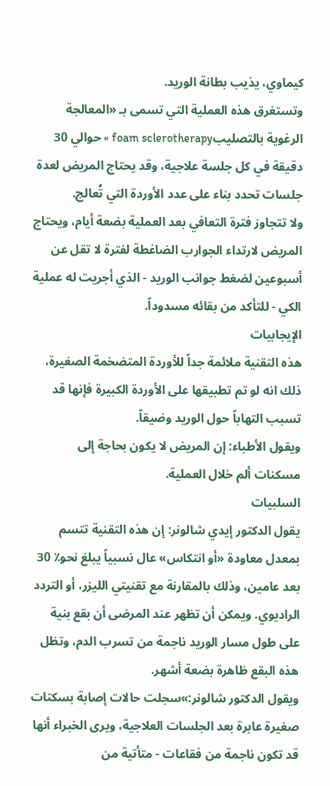كيماوي، يذيب بطانة الوريد.
وتستغرق هذه العملية التي تسمى بـ «المعالجة الرغوية بالتصليبfoam sclerotherapy » حوالي 30 دقيقة في كل جلسة علاجية، وقد يحتاج المريض لعدة جلسات تحدد بناء على عدد الأوردة التي تُعالج.
ولا تتجاوز فترة التعافي بعد العملية بضعة أيام، ويحتاج المريض لارتداء الجوارب الضاغطة لفترة لا تقل عن أسبوعين لضغط جوانب الوريد - الذي أجريت له عملية الكي - للتأكد من بقائه مسدوداً.
الإيجابيات
هذه التقنية ملائمة جداً للأوردة المتضخمة الصغيرة، ذلك انه لو تم تطبيقها على الأوردة الكبيرة فإنها قد تسبب التهاباً حول الوريد وضيقاً.
ويقول الأطباء: إن المريض لا يكون بحاجة إلى مسكنات ألم خلال العملية.
السلبيات
يقول الدكتور إيدي شالونر: إن هذه التقنية تتسم بمعدل معاودة «أو انتكاس» عال نسبياً يبلغ نحو٪ 30 بعد عامين، وذلك بالمقارنة مع تقنيتي الليزر، أو التردد الراديوي. ويمكن أن تظهر عند المرضى أن بقع بنية على طول مسار الوريد ناجمة من تسرب الدم، وتظل هذه البقع ظاهرة بضعة أشهر.
ويقول الدكتور شالونر:»سجلت حالات إصابة بسكتات صغيرة عابرة بعد الجلسات العلاجية، ويرى الخبراء أنها قد تكون ناجمة من فقاعات - متأتية من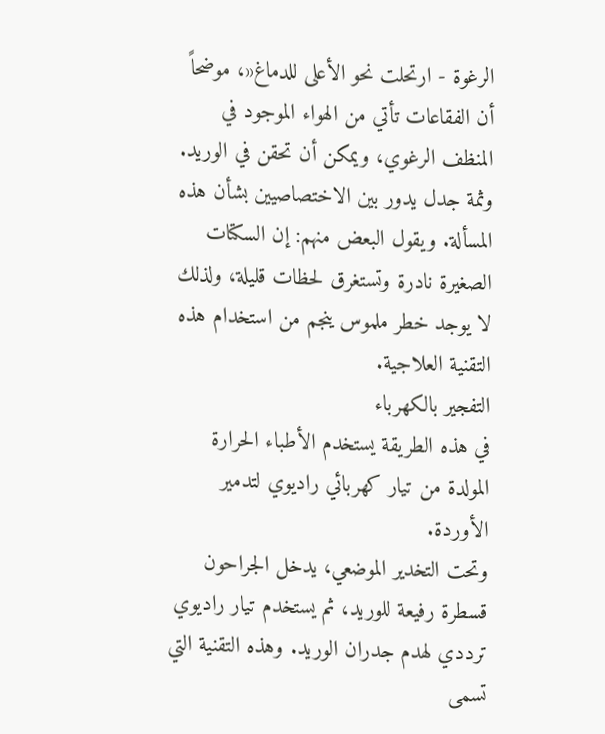الرغوة - ارتحلت نحو الأعلى للدماغ«، موضحاً أن الفقاعات تأتي من الهواء الموجود في المنظف الرغوي، ويمكن أن تحقن في الوريد.
وثمة جدل يدور بين الاختصاصيين بشأن هذه المسألة. ويقول البعض منهم: إن السكتات الصغيرة نادرة وتستغرق لحظات قليلة، ولذلك لا يوجد خطر ملموس ينجم من استخدام هذه التقنية العلاجية.
التفجير بالكهرباء
في هذه الطريقة يستخدم الأطباء الحرارة المولدة من تيار كهربائي راديوي لتدمير الأوردة.
وتحت التخدير الموضعي، يدخل الجراحون قسطرة رفيعة للوريد، ثم يستخدم تيار راديوي ترددي لهدم جدران الوريد. وهذه التقنية التي تسمى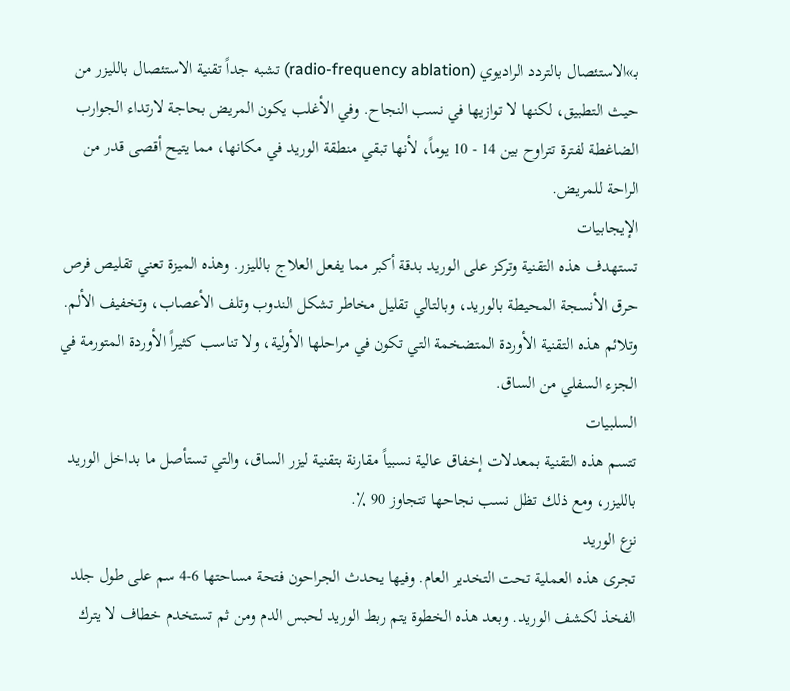بـ»الاستئصال بالتردد الراديوي (radio-frequency ablation) تشبه جداً تقنية الاستئصال بالليزر من حيث التطبيق، لكنها لا توازيها في نسب النجاح. وفي الأغلب يكون المريض بحاجة لارتداء الجوارب الضاغطة لفترة تتراوح بين 14 - 10 يوماً، لأنها تبقي منطقة الوريد في مكانها، مما يتيح أقصى قدر من الراحة للمريض.
الإيجابيات
تستهدف هذه التقنية وتركز على الوريد بدقة أكبر مما يفعل العلاج بالليزر. وهذه الميزة تعني تقليص فرص حرق الأنسجة المحيطة بالوريد، وبالتالي تقليل مخاطر تشكل الندوب وتلف الأعصاب، وتخفيف الألم.
وتلائم هذه التقنية الأوردة المتضخمة التي تكون في مراحلها الأولية، ولا تناسب كثيراً الأوردة المتورمة في الجزء السفلي من الساق.
السلبيات
تتسم هذه التقنية بمعدلات إخفاق عالية نسبياً مقارنة بتقنية ليزر الساق، والتي تستأصل ما بداخل الوريد بالليزر، ومع ذلك تظل نسب نجاحها تتجاوز 90 ٪.
نزع الوريد
تجرى هذه العملية تحت التخدير العام. وفيها يحدث الجراحون فتحة مساحتها 6-4 سم على طول جلد الفخذ لكشف الوريد. وبعد هذه الخطوة يتم ربط الوريد لحبس الدم ومن ثم تستخدم خطاف لا يترك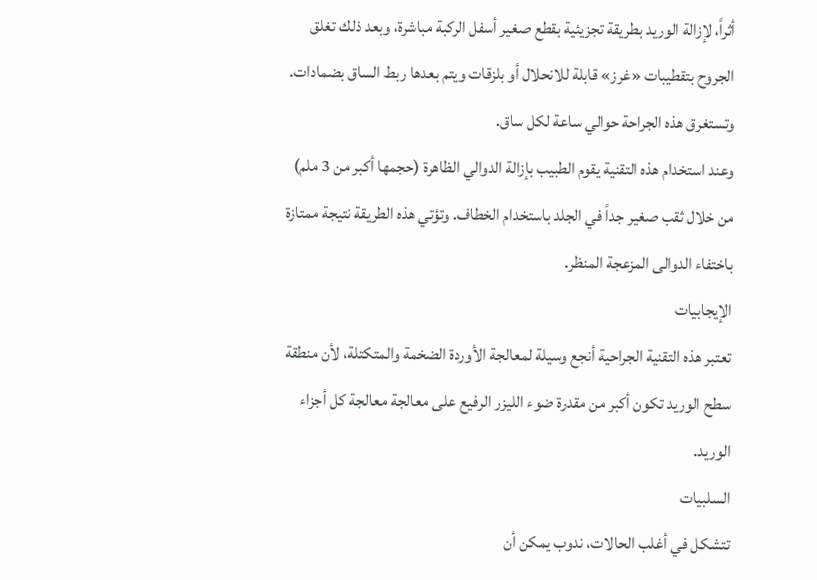أثراً، لإزالة الوريد بطريقة تجزيئية بقطع صغير أسفل الركبة مباشرة، وبعد ذلك تغلق الجروح بتقطيبات «غرز» قابلة للانحلال أو بلزقات ويتم بعدها ربط الساق بضمادات. وتستغرق هذه الجراحة حوالي ساعة لكل ساق.
وعند استخدام هذه التقنية يقوم الطبيب بإزالة الدوالي الظاهرة (حجمها أكبر من 3 ملم) من خلال ثقب صغير جداً في الجلد باستخدام الخطاف. وتؤتي هذه الطريقة نتيجة ممتازة باختفاء الدوالى المزعجة المنظر.
الإيجابيات
تعتبر هذه التقنية الجراحية أنجع وسيلة لمعالجة الأوردة الضخمة والمتكتلة، لأن منطقة سطح الوريد تكون أكبر من مقدرة ضوء الليزر الرفيع على معالجة معالجة كل أجزاء الوريد.
السلبيات
تتشكل في أغلب الحالات، ندوب يمكن أن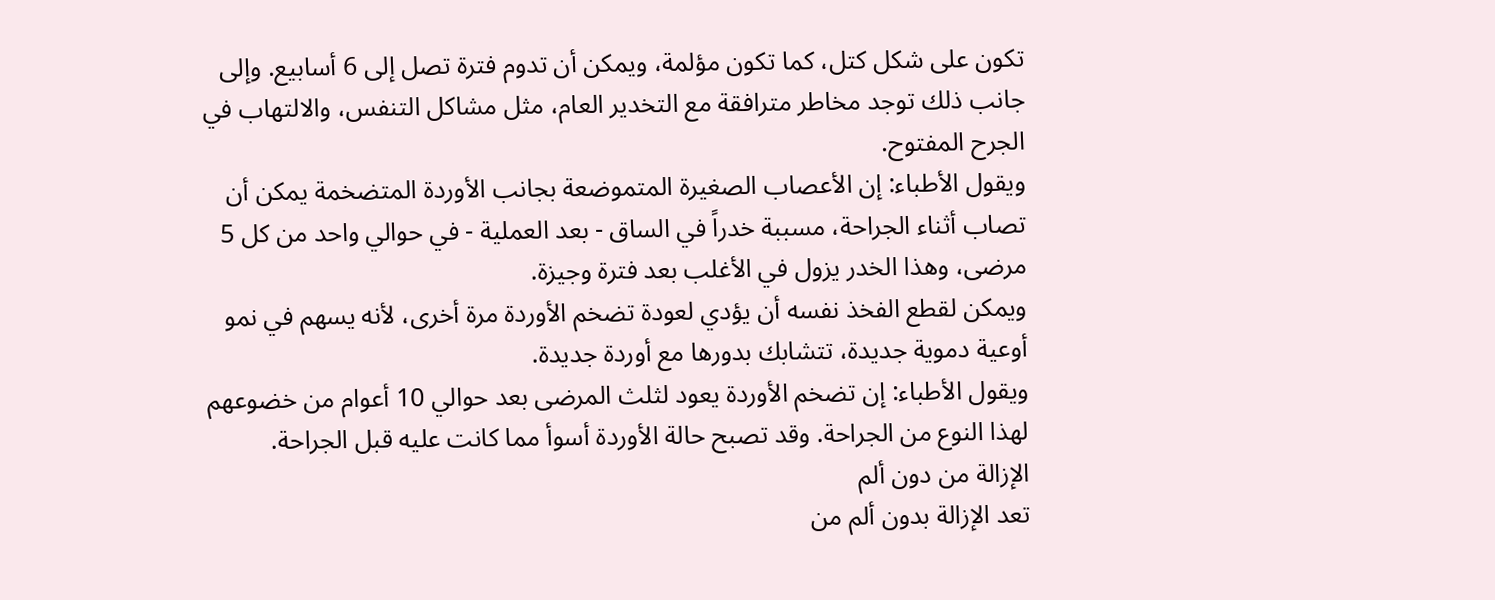تكون على شكل كتل، كما تكون مؤلمة، ويمكن أن تدوم فترة تصل إلى 6 أسابيع. وإلى جانب ذلك توجد مخاطر مترافقة مع التخدير العام، مثل مشاكل التنفس، والالتهاب في الجرح المفتوح.
ويقول الأطباء: إن الأعصاب الصغيرة المتموضعة بجانب الأوردة المتضخمة يمكن أن تصاب أثناء الجراحة، مسببة خدراً في الساق - بعد العملية - في حوالي واحد من كل 5 مرضى، وهذا الخدر يزول في الأغلب بعد فترة وجيزة.
ويمكن لقطع الفخذ نفسه أن يؤدي لعودة تضخم الأوردة مرة أخرى، لأنه يسهم في نمو أوعية دموية جديدة، تتشابك بدورها مع أوردة جديدة.
ويقول الأطباء: إن تضخم الأوردة يعود لثلث المرضى بعد حوالي 10 أعوام من خضوعهم لهذا النوع من الجراحة. وقد تصبح حالة الأوردة أسوأ مما كانت عليه قبل الجراحة.
الإزالة من دون ألم
تعد الإزالة بدون ألم من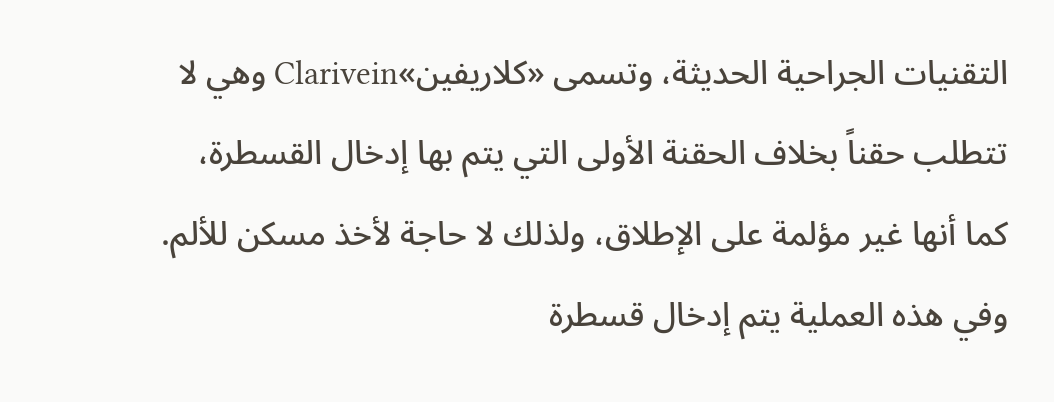التقنيات الجراحية الحديثة، وتسمى «كلاريفين»Clarivein وهي لا تتطلب حقناً بخلاف الحقنة الأولى التي يتم بها إدخال القسطرة، كما أنها غير مؤلمة على الإطلاق، ولذلك لا حاجة لأخذ مسكن للألم.
وفي هذه العملية يتم إدخال قسطرة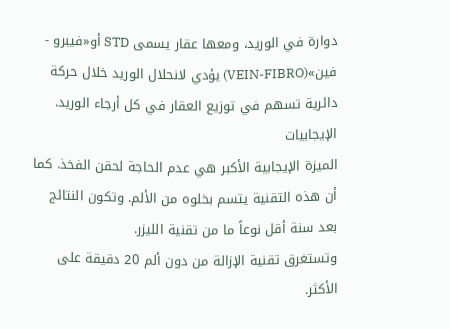دوارة في الوريد، ومعها عقار يسمى STD أو«فيبرو - فين»(VEIN-FIBRO) يؤدي لانحلال الوريد خلال حركة دائرية تسهم في توزيع العقار في كل أرجاء الوريد.
الإيجابيات
الميزة الإيجابية الأكبر هي عدم الحاجة لحقن الفخذ. كما أن هذه التقنية يتسم بخلوه من الألم. وتكون النتائج بعد سنة أقل نوعاً ما من تقنية الليزر.
وتستغرق تقنية الإزالة من دون ألم 20 دقيقة على الأكثر.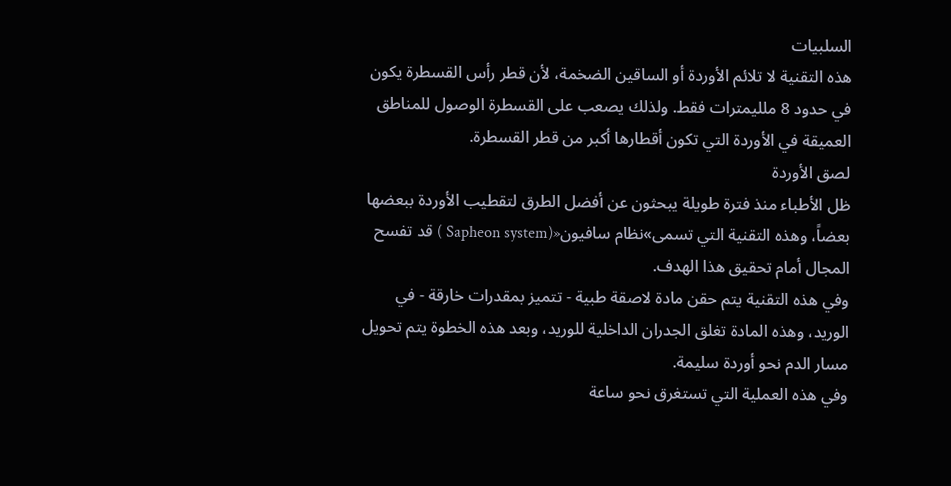السلبيات
هذه التقنية لا تلائم الأوردة أو الساقين الضخمة، لأن قطر رأس القسطرة يكون في حدود 8 ملليمترات فقط. ولذلك يصعب على القسطرة الوصول للمناطق العميقة في الأوردة التي تكون أقطارها أكبر من قطر القسطرة.
لصق الأوردة
ظل الأطباء منذ فترة طويلة يبحثون عن أفضل الطرق لتقطيب الأوردة ببعضها بعضاً، وهذه التقنية التي تسمى»نظام سافيون«(Sapheon system ) قد تفسح المجال أمام تحقيق هذا الهدف.
وفي هذه التقنية يتم حقن مادة لاصقة طبية - تتميز بمقدرات خارقة - في الوريد، وهذه المادة تغلق الجدران الداخلية للوريد، وبعد هذه الخطوة يتم تحويل مسار الدم نحو أوردة سليمة.
وفي هذه العملية التي تستغرق نحو ساعة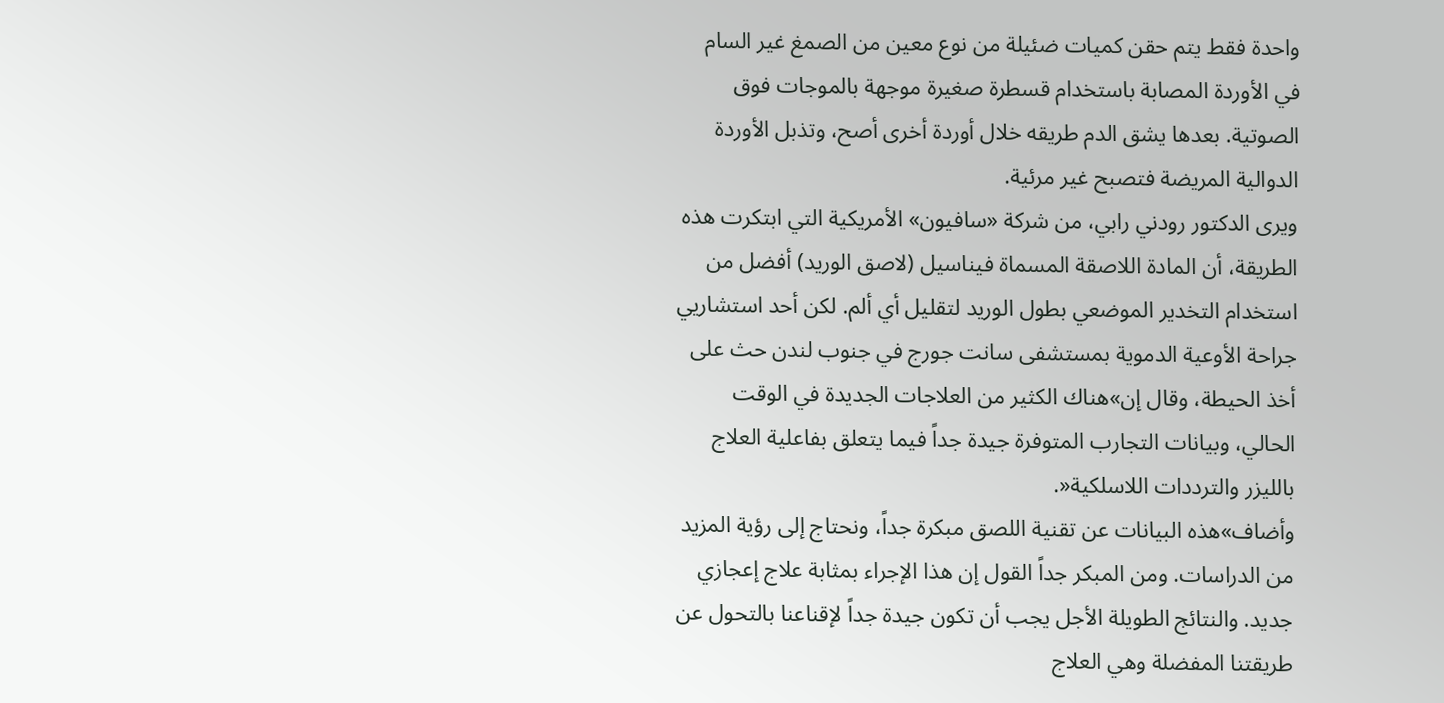واحدة فقط يتم حقن كميات ضئيلة من نوع معين من الصمغ غير السام في الأوردة المصابة باستخدام قسطرة صغيرة موجهة بالموجات فوق الصوتية. بعدها يشق الدم طريقه خلال أوردة أخرى أصح، وتذبل الأوردة الدوالية المريضة فتصبح غير مرئية.
ويرى الدكتور رودني رابي، من شركة «سافيون» الأمريكية التي ابتكرت هذه الطريقة، أن المادة اللاصقة المسماة فيناسيل (لاصق الوريد) أفضل من استخدام التخدير الموضعي بطول الوريد لتقليل أي ألم. لكن أحد استشاريي جراحة الأوعية الدموية بمستشفى سانت جورج في جنوب لندن حث على أخذ الحيطة، وقال إن»هناك الكثير من العلاجات الجديدة في الوقت الحالي، وبيانات التجارب المتوفرة جيدة جداً فيما يتعلق بفاعلية العلاج بالليزر والترددات اللاسلكية«.
وأضاف»هذه البيانات عن تقنية اللصق مبكرة جداً، ونحتاج إلى رؤية المزيد من الدراسات. ومن المبكر جداً القول إن هذا الإجراء بمثابة علاج إعجازي جديد. والنتائج الطويلة الأجل يجب أن تكون جيدة جداً لإقناعنا بالتحول عن طريقتنا المفضلة وهي العلاج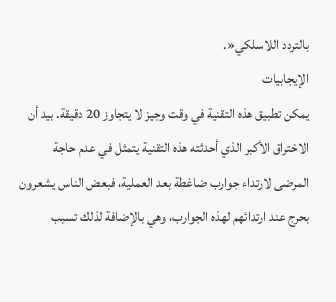بالتردد اللاسلكي«.
الإيجابيات
يمكن تطبيق هذه التقنية في وقت وجيز لا يتجاوز 20 دقيقة. بيد أن الاختراق الأكبر الذي أحدثته هذه التقنية يتمثل في عدم حاجة المرضى لارتداء جوارب ضاغطة بعد العملية، فبعض الناس يشعرون بحرج عند ارتدائهم لهذه الجوارب، وهي بالإضافة لذلك تسبب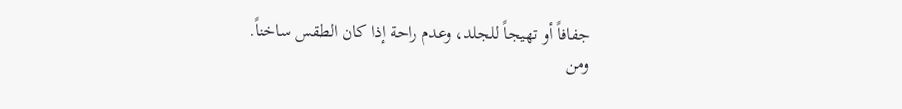جفافاً أو تهيجاً للجلد، وعدم راحة إذا كان الطقس ساخناً.
ومن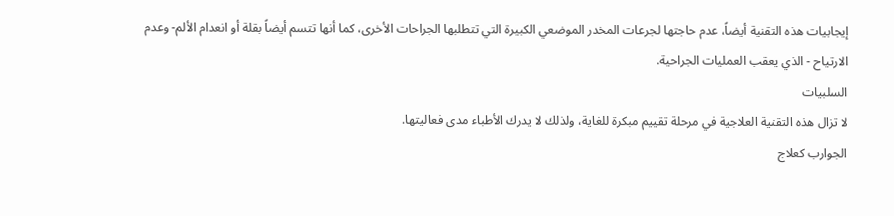إيجابيات هذه التقنية أيضاً، عدم حاجتها لجرعات المخدر الموضعي الكبيرة التي تتطلبها الجراحات الأخرى، كما أنها تتسم أيضاً بقلة أو انعدام الألم- وعدم الارتياح - الذي يعقب العمليات الجراحية.
السلبيات
لا تزال هذه التقنية العلاجية في مرحلة تقييم مبكرة للغاية، ولذلك لا يدرك الأطباء مدى فعاليتها.
الجوارب كعلاج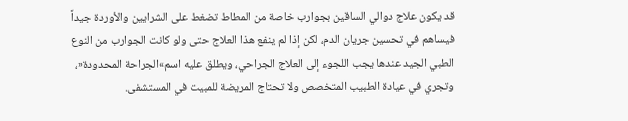قد يكون علاج دوالي الساقين بجوارب خاصة من المطاط تضغط على الشرايين والأوردة جيداً فيساهم في تحسين جريان الدم، لكن إذا لم ينفع هذا العلاج حتى ولو كانت الجوارب من النوع الطبي الجيد عندها يجب اللجوء إلى العلاج الجراحي، ويطلق عليه اسم»الجراحة المحدودة«، وتجري في عيادة الطبيب المتخصص ولا تحتاج المريضة للمبيت في المستشفى.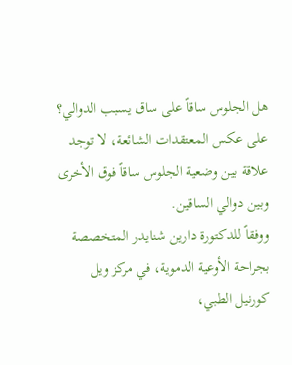هل الجلوس ساقاً على ساق يسبب الدوالي؟
على عكس المعتقدات الشائعة، لا توجد علاقة بين وضعية الجلوس ساقاً فوق الأخرى وبين دوالي الساقين.
ووفقاً للدكتورة دارين شنايدر المتخصصة بجراحة الأوعية الدموية، في مركز ويل كورنيل الطبي،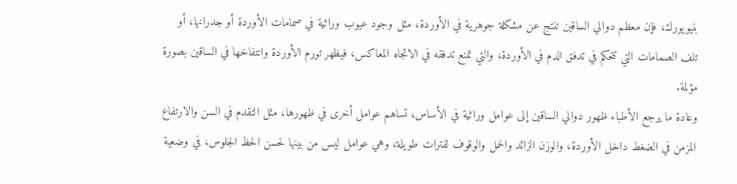بنيويورك، فإن معظم دوالي الساقين تنتج عن مشكلة جوهرية في الأوردة، مثل وجود عيوب وراثية في صمامات الأوردة أو جدرانها، أو تلف الصمامات التي تتحكم في تدفق الدم في الأوردة، والتي تمنع تدفقه في الاتجاه المعاكس، فيظهر تورم الأوردة وانتفاخها في الساقين بصورة مؤلمة.
وعادة ما يرجع الأطباء ظهور دوالي الساقين إلى عوامل وراثية في الأساس، تساهم عوامل أخرى في ظهورها، مثل التقدم في السن والارتفاع المزمن في الضغط داخل الأوردة، والوزن الزائد والحمل والوقوف لفترات طويلة، وهي عوامل ليس من بينها لحسن الحظ الجلوس، في وضعية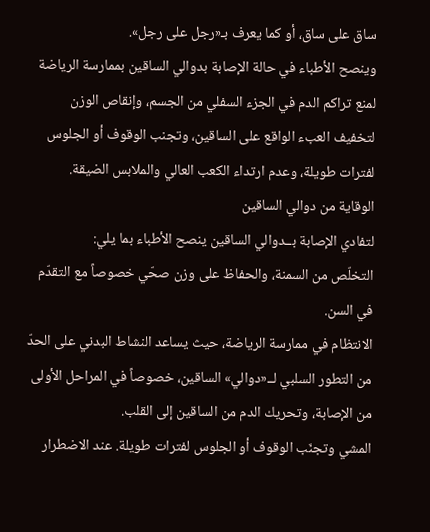ساق على ساق، أو كما يعرف بـ«رجل على رجل».
وينصح الأطباء في حالة الإصابة بدوالي الساقين بممارسة الرياضة لمنع تراكم الدم في الجزء السفلي من الجسم، وإنقاص الوزن لتخفيف العبء الواقع على الساقين، وتجنب الوقوف أو الجلوس لفترات طويلة، وعدم ارتداء الكعب العالي والملابس الضيقة.
الوقاية من دوالي الساقين
لتفادي الإصابة بــدوالي الساقين ينصح الأطباء بما يلي:
التخلّص من السمنة، والحفاظ على وزن صحّي خصوصاً مع التقدّم في السن.
الانتظام في ممارسة الرياضة، حيث يساعد النشاط البدني على الحدّ من التطور السلبي لــ«دوالي» الساقين، خصوصاً في المراحل الأولى من الإصابة، وتحريك الدم من الساقين إلى القلب.
المشي وتجنّب الوقوف أو الجلوس لفترات طويلة. عند الاضطرار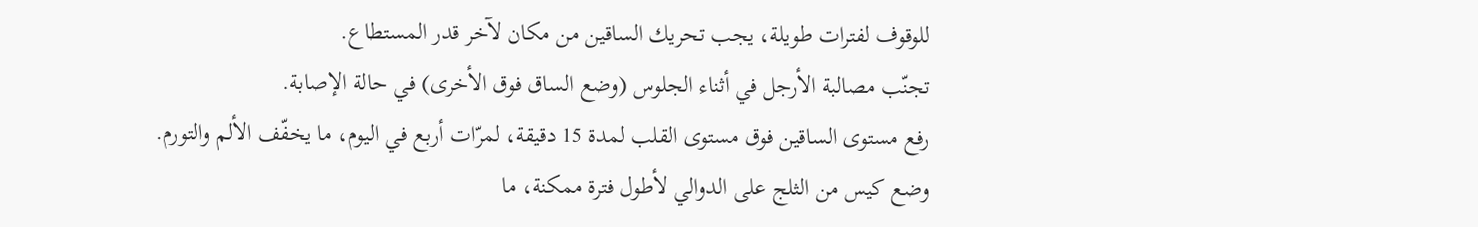للوقوف لفترات طويلة، يجب تحريك الساقين من مكان لآخر قدر المستطاع.
تجنّب مصالبة الأرجل في أثناء الجلوس (وضع الساق فوق الأخرى) في حالة الإصابة.
رفع مستوى الساقين فوق مستوى القلب لمدة 15 دقيقة، لمرّات أربع في اليوم، ما يخفّف الألم والتورم.
وضع كيس من الثلج على الدوالي لأطول فترة ممكنة، ما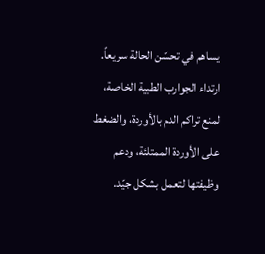يساهم في تحسّن الحالة سريعاً.
ارتداء الجوارب الطبية الخاصة، لمنع تراكم الدم بالأوردة، والضغط على الأوردة الممتلئة، ودعم وظيفتها لتعمل بشكل جيّد.